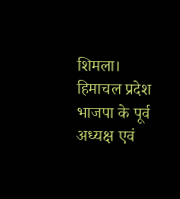शिमला। हिमाचल प्रदेश भाजपा के पूर्व अध्यक्ष एवं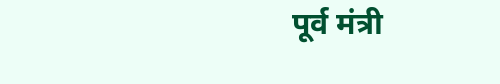पूर्व मंत्री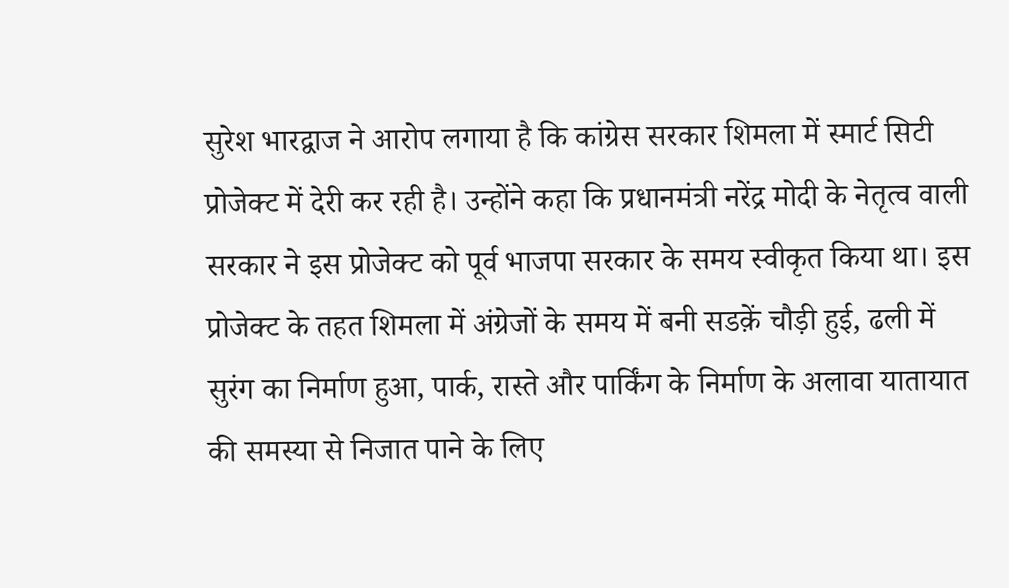सुरेश भारद्वाज ने आरोप लगाया है कि कांग्रेस सरकार शिमला में स्मार्ट सिटी प्रोजेक्ट में देरी कर रही है। उन्होंने कहा कि प्रधानमंत्री नरेंद्र मोदी के नेतृत्व वाली सरकार ने इस प्रोजेक्ट को पूर्व भाजपा सरकार के समय स्वीकृत किया था। इस प्रोजेक्ट के तहत शिमला में अंग्रेजों के समय में बनी सडक़ें चौड़ी हुई, ढली में सुरंग का निर्माण हुआ, पार्क, रास्ते और पार्किंग के निर्माण के अलावा यातायात की समस्या से निजात पाने के लिए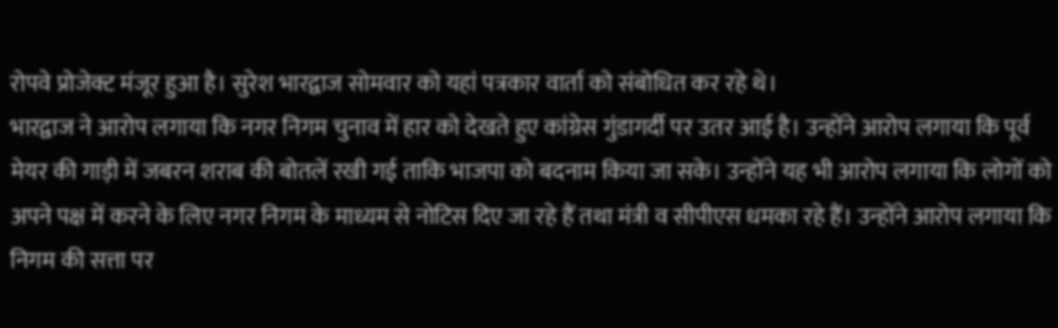रोपवे प्रोजेक्ट मंजूर हुआ है। सुरेश भारद्वाज सोमवार को यहां पत्रकार वार्ता को संबोधित कर रहे थे।
भारद्वाज ने आरोप लगाया कि नगर निगम चुनाव में हार को देखते हुए कांग्रेस गुंडागर्दी पर उतर आई है। उन्होंने आरोप लगाया कि पूर्व मेयर की गाड़ी में जबरन शराब की बोतलें रखी गई ताकि भाजपा को बदनाम किया जा सके। उन्होंने यह भी आरोप लगाया कि लोगों को अपने पक्ष में करने के लिए नगर निगम के माध्यम से नोटिस दिए जा रहे हैं तथा मंत्री व सीपीएस धमका रहे हैं। उन्होंने आरोप लगाया कि निगम की सत्ता पर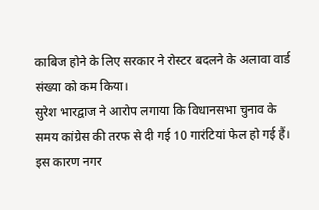काबिज होने के लिए सरकार ने रोस्टर बदलने के अलावा वार्ड संख्या को कम किया।
सुरेश भारद्वाज ने आरोप लगाया कि विधानसभा चुनाव के समय कांग्रेस की तरफ से दी गई 10 गारंटियां फेल हो गई हैं। इस कारण नगर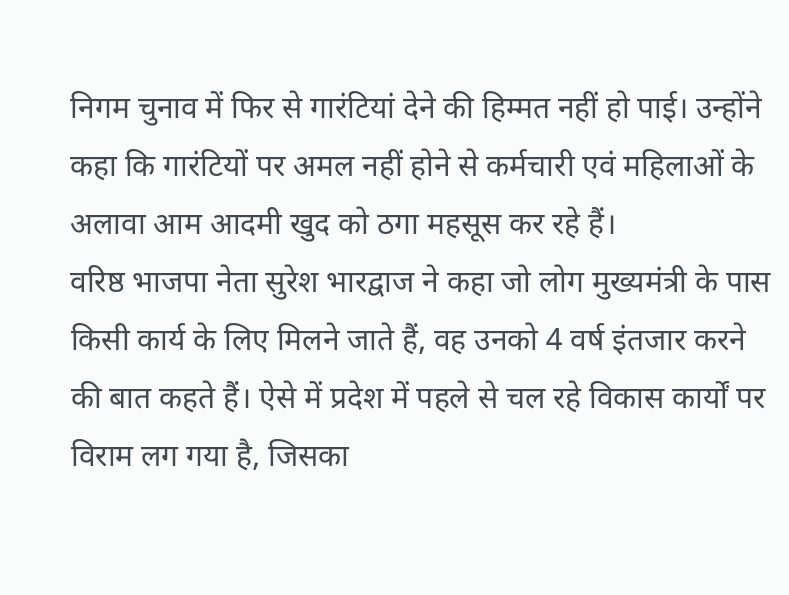निगम चुनाव में फिर से गारंटियां देने की हिम्मत नहीं हो पाई। उन्होंने कहा कि गारंटियों पर अमल नहीं होने से कर्मचारी एवं महिलाओं के अलावा आम आदमी खुद को ठगा महसूस कर रहे हैं।
वरिष्ठ भाजपा नेता सुरेश भारद्वाज ने कहा जो लोग मुख्यमंत्री के पास किसी कार्य के लिए मिलने जाते हैं, वह उनको 4 वर्ष इंतजार करने की बात कहते हैं। ऐसे में प्रदेश में पहले से चल रहे विकास कार्यों पर विराम लग गया है, जिसका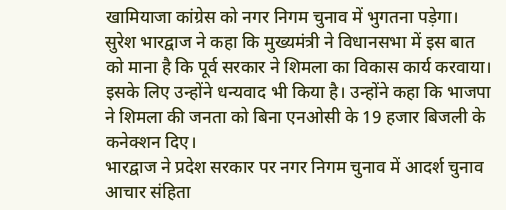खामियाजा कांग्रेस को नगर निगम चुनाव में भुगतना पड़ेगा।
सुरेश भारद्वाज ने कहा कि मुख्यमंत्री ने विधानसभा में इस बात को माना है कि पूर्व सरकार ने शिमला का विकास कार्य करवाया। इसके लिए उन्होंने धन्यवाद भी किया है। उन्होंने कहा कि भाजपा ने शिमला की जनता को बिना एनओसी के 19 हजार बिजली के कनेक्शन दिए।
भारद्वाज ने प्रदेश सरकार पर नगर निगम चुनाव में आदर्श चुनाव आचार संहिता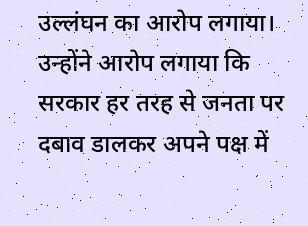उल्लंघन का आरोप लगाया। उन्होंने आरोप लगाया कि सरकार हर तरह से जनता पर दबाव डालकर अपने पक्ष में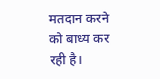मतदान करने को बाध्य कर रही है।